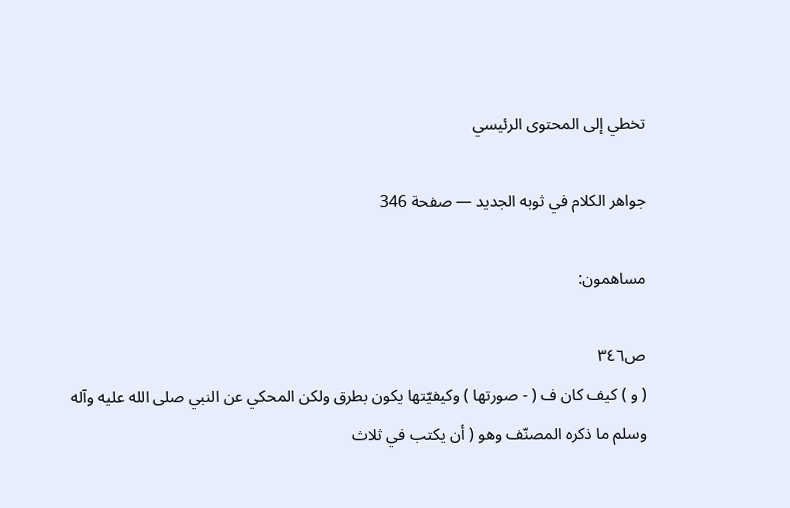تخطي إلى المحتوى الرئيسي

جواهر الكلام في ثوبه الجديد — صفحة 346

مساهمون:

ص٣٤٦
( و ) كيف كان ف ( - صورتها ) وكيفيّتها يكون بطرق ولكن المحكي عن النبي صلى الله عليه وآله وسلم ما ذكره المصنّف وهو ( أن يكتب في ثلاث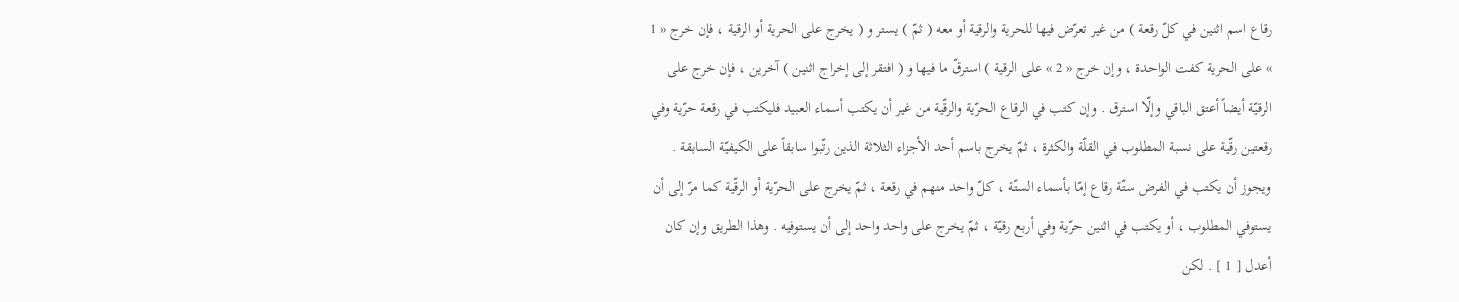رقاع اسم اثنين في كلّ رقعة ) من غير تعرّض فيها للحرية والرقية أو معه ( ثمّ ) يستر و ( يخرج على الحرية أو الرقية ، فإن خرج « 1 » على الحرية كفت الواحدة ، وإن خرج « 2 » على الرقية ) استرقّ ما فيها و ( افتقر إلى إخراج اثنين ) آخرين ، فإن خرج على الرقيّة أيضاً أعتق الباقي وإلّا استرق . وإن كتب في الرقاع الحرّية والرقّية من غير أن يكتب أسماء العبيد فليكتب في رقعة حرّية وفي رقعتين رقّية على نسبة المطلوب في القلّة والكثرة ، ثمّ يخرج باسم أحد الأجزاء الثلاثة الذين رتّبوا سابقاً على الكيفيّة السابقة . ويجوز أن يكتب في الفرض ستّة رقاع إمّا بأسماء الستّة ، كلّ واحد منهم في رقعة ، ثمّ يخرج على الحرّية أو الرقّية كما مرّ إلى أن يستوفي المطلوب ، أو يكتب في اثنين حرّية وفي أربع رقيّة ، ثمّ يخرج على واحد واحد إلى أن يستوفيه . وهذا الطريق وإن كان أعدل [ 1 ] . لكن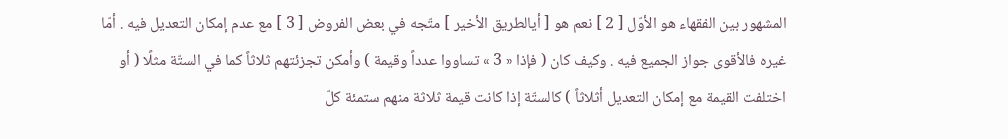المشهور بين الفقهاء هو الأوّل [ 2 ] نعم هو [ أيالطريق الأخير ] متّجه في بعض الفروض [ 3 ] مع عدم إمكان التعديل فيه . أمّا غيره فالأقوى جواز الجميع فيه . وكيف كان ( فإذا « 3 » تساووا عدداً وقيمة ) وأمكن تجزئتهم ثلاثاً كما في الستّة مثلًا ( أو اختلفت القيمة مع إمكان التعديل أثلاثاً ) كالستّة إذا كانت قيمة ثلاثة منهم ستمئة كلّ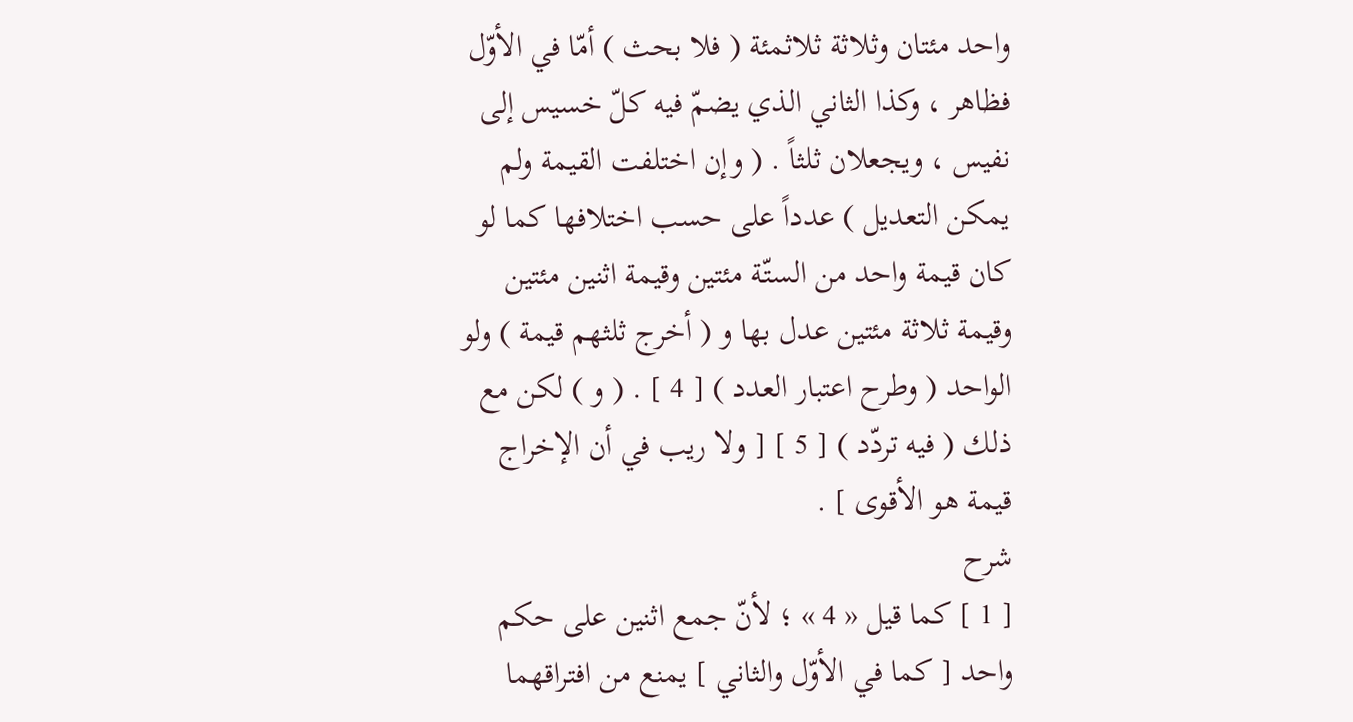واحد مئتان وثلاثة ثلاثمئة ( فلا بحث ) أمّا في الأوّل فظاهر ، وكذا الثاني الذي يضمّ فيه كلّ خسيس إلى نفيس ، ويجعلان ثلثاً . ( وإن اختلفت القيمة ولم يمكن التعديل ) عدداً على حسب اختلافها كما لو كان قيمة واحد من الستّة مئتين وقيمة اثنين مئتين وقيمة ثلاثة مئتين عدل بها و ( أخرج ثلثهم قيمة ) ولو الواحد ( وطرح اعتبار العدد ) [ 4 ] . ( و ) لكن مع ذلك ( فيه تردّد ) [ 5 ] [ ولا ريب في أن الإخراج قيمة هو الأقوى ] .
شرح
[ 1 ] كما قيل « 4 » ؛ لأنّ جمع اثنين على حكم واحد [ كما في الأوّل والثاني ] يمنع من افتراقهما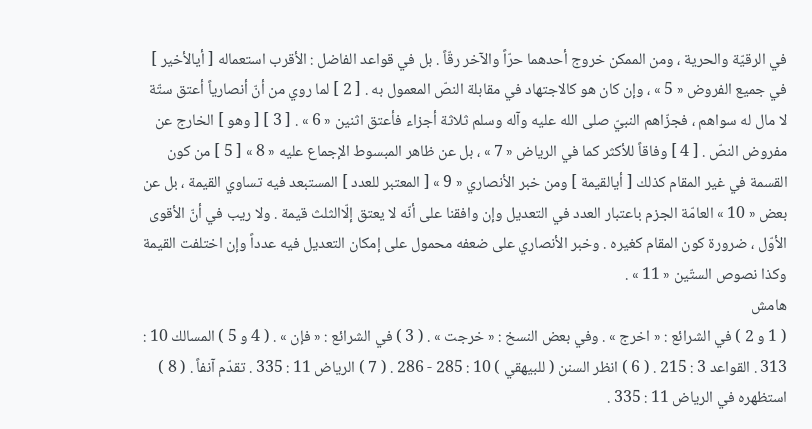في الرقيّة والحرية ، ومن الممكن خروج أحدهما حرّاً والآخر رقّاً . بل في قواعد الفاضل : الأقرب استعماله [ أيالأخير ] في جميع الفروض « 5 » ، وإن كان هو كالاجتهاد في مقابلة النصّ المعمول به . [ 2 ] لما روي من أنّ أنصارياً أعتق ستّة لا مال له سواهم ، فجزّاهم النبيّ صلى الله عليه وآله وسلم ثلاثة أجزاء فأعتق اثنين « 6 » . [ 3 ] [ وهو ] الخارج عن مفروض النصّ . [ 4 ] وفاقاً للأكثر كما في الرياض « 7 » ، بل عن ظاهر المبسوط الإجماع عليه « 8 » [ 5 ] من كون القسمة في غير المقام كذلك [ أيالقيمة ] ومن خبر الأنصاري « 9 » [ المعتبر للعدد ] المستبعد فيه تساوي القيمة ، بل عن بعض « 10 » العامّة الجزم باعتبار العدد في التعديل وإن وافقنا على أنّه لا يعتق إلّاالثلث قيمة . ولا ريب في أنّ الأقوى الأوّل ، ضرورة كون المقام كغيره . وخبر الأنصاري على ضعفه محمول على إمكان التعديل فيه عدداً وإن اختلفت القيمة وكذا نصوص الستّين « 11 » .
هامش
( 1 و 2 ) في الشرائع : « اخرج » . وفي بعض النسخ : « خرجت » . ( 3 ) في الشرائع : « فإن » . ( 4 و 5 ) المسالك 10 : 313 . القواعد 3 : 215 . ( 6 ) انظر السنن ( للبيهقي ) 10 : 285 - 286 . ( 7 ) الرياض 11 : 335 . تقدّم آنفاً . ( 8 ) استظهره في الرياض 11 : 335 .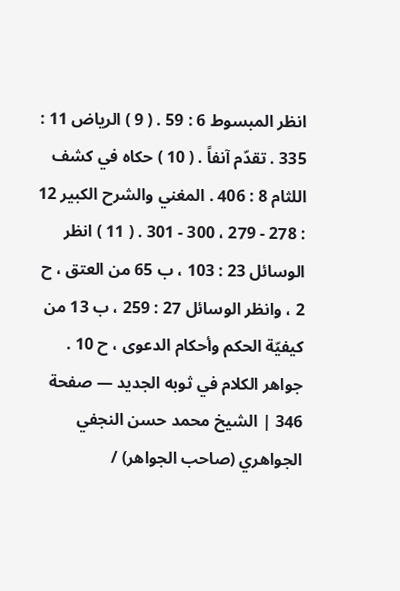انظر المبسوط 6 : 59 . ( 9 ) الرياض 11 : 335 . تقدّم آنفاً . ( 10 ) حكاه في كشف اللثام 8 : 406 . المغني والشرح الكبير 12 : 278 - 279 ، 300 - 301 . ( 11 ) انظر الوسائل 23 : 103 ، ب 65 من العتق ، ح 2 ، وانظر الوسائل 27 : 259 ، ب 13 من كيفيّة الحكم وأحكام الدعوى ، ح 10 .
جواهر الكلام في ثوبه الجديد — صفحة 346 | الشيخ محمد حسن النجفي الجواهري (صاحب الجواهر) /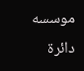موسسه دائرة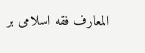المعارف فقه اسلامى بر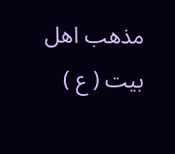مذهب اهل بيت ( ع )